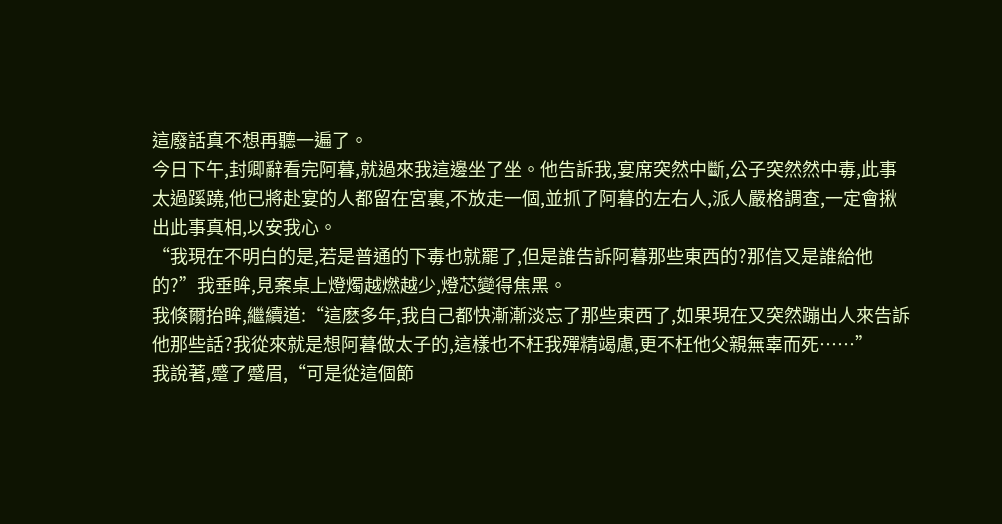這廢話真不想再聽一遍了。
今日下午,封卿辭看完阿暮,就過來我這邊坐了坐。他告訴我,宴席突然中斷,公子突然然中毒,此事太過蹊蹺,他已將赴宴的人都留在宮裏,不放走一個,並抓了阿暮的左右人,派人嚴格調查,一定會揪出此事真相,以安我心。
“我現在不明白的是,若是普通的下毒也就罷了,但是誰告訴阿暮那些東西的?那信又是誰給他的?”我垂眸,見案桌上燈燭越燃越少,燈芯變得焦黑。
我倏爾抬眸,繼續道:“這麽多年,我自己都快漸漸淡忘了那些東西了,如果現在又突然蹦出人來告訴他那些話?我從來就是想阿暮做太子的,這樣也不枉我殫精竭慮,更不枉他父親無辜而死……”
我說著,蹙了蹙眉,“可是從這個節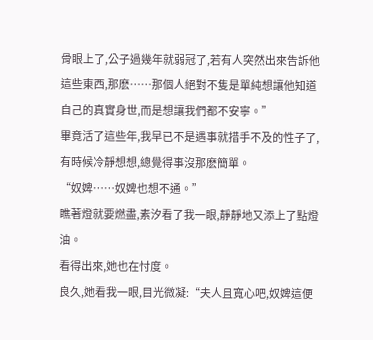骨眼上了,公子過幾年就弱冠了,若有人突然出來告訴他這些東西,那麽……那個人絕對不隻是單純想讓他知道自己的真實身世,而是想讓我們都不安寧。”
畢竟活了這些年,我早已不是遇事就措手不及的性子了,有時候冷靜想想,總覺得事沒那麽簡單。
“奴婢……奴婢也想不通。”
瞧著燈就要燃盡,素汐看了我一眼,靜靜地又添上了點燈油。
看得出來,她也在忖度。
良久,她看我一眼,目光微凝:“夫人且寬心吧,奴婢這便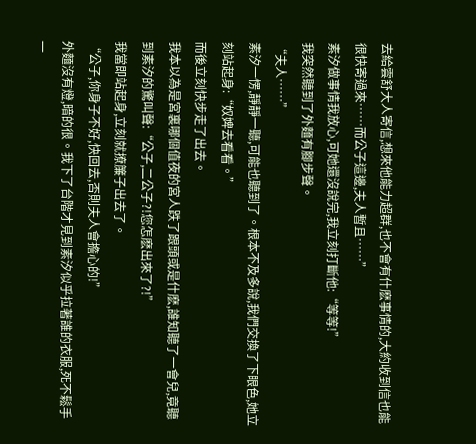去給雲舒大人寄信,想來他能力超群,也不會有什麽事情的,大約收到信也能很快寄過來……而公子這邊,夫人暫且……”
素汐做事情我放心,可她還沒說完,我立刻打斷他:“等等!”
我突然聽到了外麵有腳步聲。
“夫人……”
素汐一愣,靜靜一聽,可能也聽到了。根本不及多說,我們交換了下眼色,她立刻站起身:“奴婢去看看。”
而後立刻快步走了出去。
我本以為是宮裏哪個值夜的宮人跌了跟頭或是什麽,誰知聽了一會兒,竟聽到素汐的驚叫聲:“公子,二公子?!您怎麽出來了?!”
我當即站起身,立刻就撩簾子出去了。
“公子,你身子不好,快回去,否則夫人會擔心的!”
外麵沒有燈,暗的很。我下了台階才見到素汐似乎拉著誰的衣服,死不鬆手一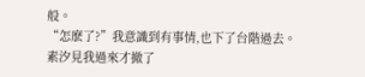般。
“怎麽了?”我意識到有事情,也下了台階過去。
素汐見我過來才撤了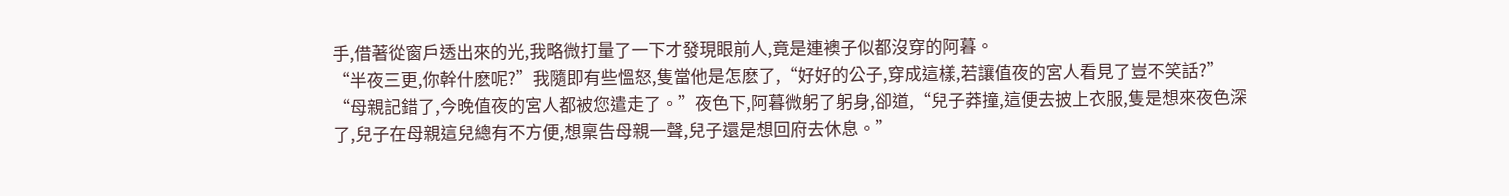手,借著從窗戶透出來的光,我略微打量了一下才發現眼前人,竟是連襖子似都沒穿的阿暮。
“半夜三更,你幹什麽呢?”我隨即有些慍怒,隻當他是怎麽了,“好好的公子,穿成這樣,若讓值夜的宮人看見了豈不笑話?”
“母親記錯了,今晚值夜的宮人都被您遣走了。”夜色下,阿暮微躬了躬身,卻道,“兒子莽撞,這便去披上衣服,隻是想來夜色深了,兒子在母親這兒總有不方便,想稟告母親一聲,兒子還是想回府去休息。”